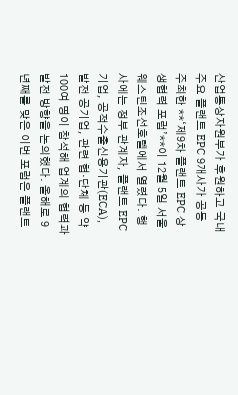산업통상자원부가 후원하고 국내 주요 플랜트 EPC 9개사가 공동 주최한 **‘제9차 플랜트 EPC 상생협력 포럼’**이 12월 5일 서울 웨스틴조선호텔에서 열렸다. 행사에는 정부 관계자, 플랜트 EPC 기업, 공적수출신용기관(ECA), 발전 공기업, 관련 협·단체 등 약 100여 명이 참석해 업계의 협력과 발전 방향을 논의했다. 올해로 9년째를 맞은 이번 포럼은 플랜트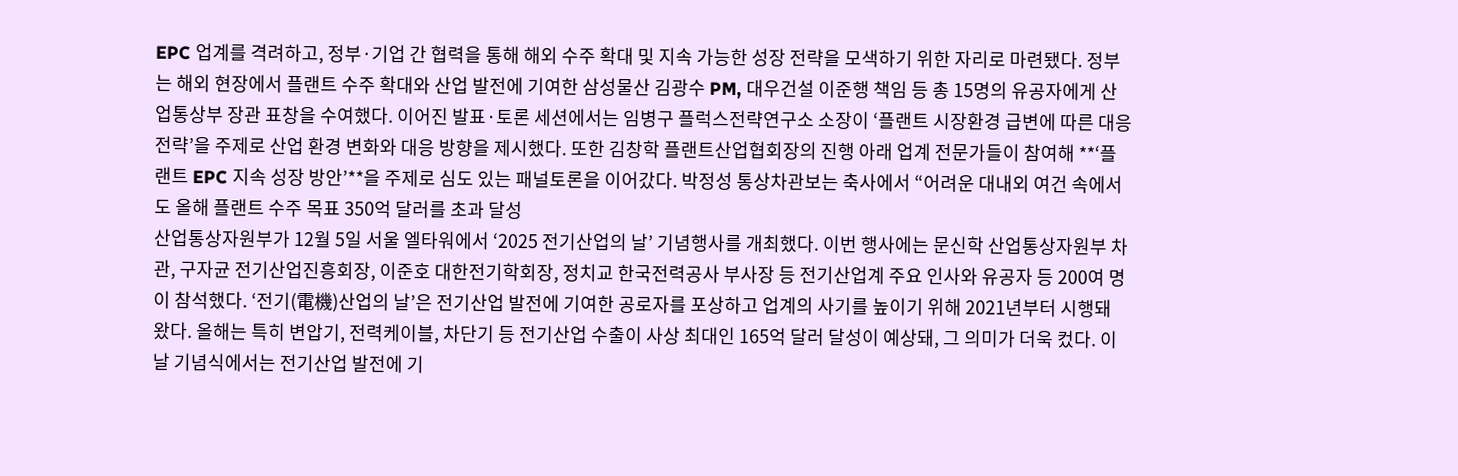EPC 업계를 격려하고, 정부·기업 간 협력을 통해 해외 수주 확대 및 지속 가능한 성장 전략을 모색하기 위한 자리로 마련됐다. 정부는 해외 현장에서 플랜트 수주 확대와 산업 발전에 기여한 삼성물산 김광수 PM, 대우건설 이준행 책임 등 총 15명의 유공자에게 산업통상부 장관 표창을 수여했다. 이어진 발표·토론 세션에서는 임병구 플럭스전략연구소 소장이 ‘플랜트 시장환경 급변에 따른 대응 전략’을 주제로 산업 환경 변화와 대응 방향을 제시했다. 또한 김창학 플랜트산업협회장의 진행 아래 업계 전문가들이 참여해 **‘플랜트 EPC 지속 성장 방안’**을 주제로 심도 있는 패널토론을 이어갔다. 박정성 통상차관보는 축사에서 “어려운 대내외 여건 속에서도 올해 플랜트 수주 목표 350억 달러를 초과 달성
산업통상자원부가 12월 5일 서울 엘타워에서 ‘2025 전기산업의 날’ 기념행사를 개최했다. 이번 행사에는 문신학 산업통상자원부 차관, 구자균 전기산업진흥회장, 이준호 대한전기학회장, 정치교 한국전력공사 부사장 등 전기산업계 주요 인사와 유공자 등 200여 명이 참석했다. ‘전기(電機)산업의 날’은 전기산업 발전에 기여한 공로자를 포상하고 업계의 사기를 높이기 위해 2021년부터 시행돼 왔다. 올해는 특히 변압기, 전력케이블, 차단기 등 전기산업 수출이 사상 최대인 165억 달러 달성이 예상돼, 그 의미가 더욱 컸다. 이날 기념식에서는 전기산업 발전에 기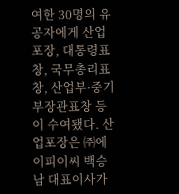여한 30명의 유공자에게 산업포장, 대통령표창, 국무총리표창, 산업부·중기부장관표창 등이 수여됐다. 산업포장은 ㈜에이피이씨 백승남 대표이사가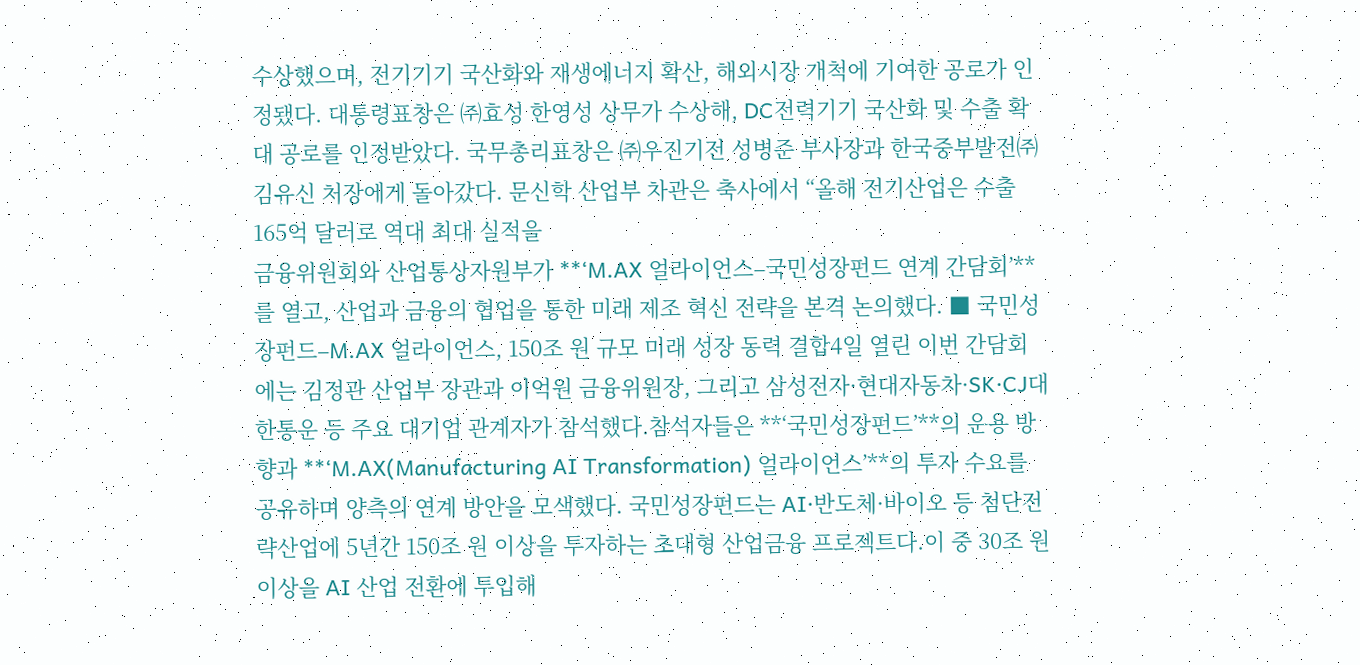수상했으며, 전기기기 국산화와 재생에너지 확산, 해외시장 개척에 기여한 공로가 인정됐다. 대통령표창은 ㈜효성 한영성 상무가 수상해, DC전력기기 국산화 및 수출 확대 공로를 인정받았다. 국무총리표창은 ㈜우진기전 성병준 부사장과 한국중부발전㈜ 김유신 처장에게 돌아갔다. 문신학 산업부 차관은 축사에서 “올해 전기산업은 수출 165억 달러로 역대 최대 실적을
금융위원회와 산업통상자원부가 **‘M.AX 얼라이언스–국민성장펀드 연계 간담회’**를 열고, 산업과 금융의 협업을 통한 미래 제조 혁신 전략을 본격 논의했다. ■ 국민성장펀드–M.AX 얼라이언스, 150조 원 규모 미래 성장 동력 결합4일 열린 이번 간담회에는 김정관 산업부 장관과 이억원 금융위원장, 그리고 삼성전자·현대자동차·SK·CJ대한통운 등 주요 대기업 관계자가 참석했다.참석자들은 **‘국민성장펀드’**의 운용 방향과 **‘M.AX(Manufacturing AI Transformation) 얼라이언스’**의 투자 수요를 공유하며 양측의 연계 방안을 모색했다. 국민성장펀드는 AI·반도체·바이오 등 첨단전략산업에 5년간 150조 원 이상을 투자하는 초대형 산업금융 프로젝트다.이 중 30조 원 이상을 AI 산업 전환에 투입해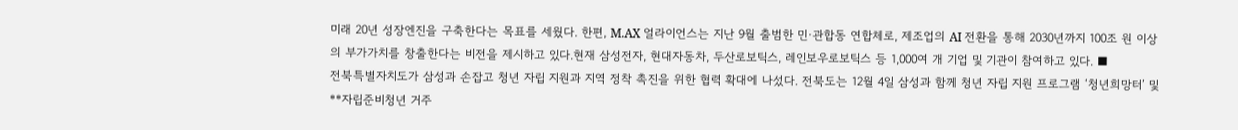미래 20년 성장엔진을 구축한다는 목표를 세웠다. 한편, M.AX 얼라이언스는 지난 9월 출범한 민·관합동 연합체로, 제조업의 AI 전환을 통해 2030년까지 100조 원 이상의 부가가치를 창출한다는 비전을 제시하고 있다.현재 삼성전자, 현대자동차, 두산로보틱스, 레인보우로보틱스 등 1,000여 개 기업 및 기관이 참여하고 있다. ■
전북특별자치도가 삼성과 손잡고 청년 자립 지원과 지역 정착 촉진을 위한 협력 확대에 나섰다. 전북도는 12월 4일 삼성과 함께 청년 자립 지원 프로그램 ‘청년희망터’ 및 **자립준비청년 거주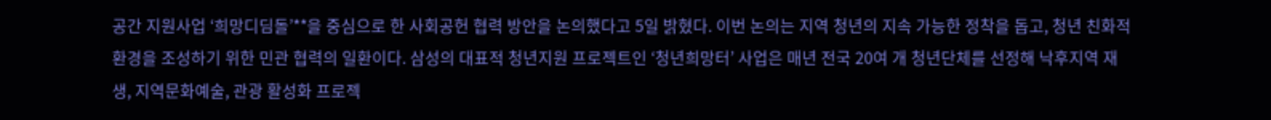공간 지원사업 ‘희망디딤돌’**을 중심으로 한 사회공헌 협력 방안을 논의했다고 5일 밝혔다. 이번 논의는 지역 청년의 지속 가능한 정착을 돕고, 청년 친화적 환경을 조성하기 위한 민관 협력의 일환이다. 삼성의 대표적 청년지원 프로젝트인 ‘청년희망터’ 사업은 매년 전국 20여 개 청년단체를 선정해 낙후지역 재생, 지역문화예술, 관광 활성화 프로젝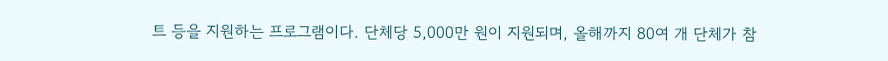트 등을 지원하는 프로그램이다. 단체당 5,000만 원이 지원되며, 올해까지 80여 개 단체가 참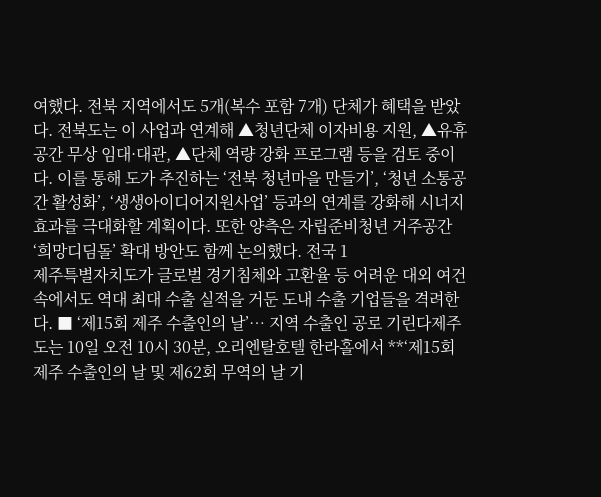여했다. 전북 지역에서도 5개(복수 포함 7개) 단체가 혜택을 받았다. 전북도는 이 사업과 연계해 ▲청년단체 이자비용 지원, ▲유휴공간 무상 임대·대관, ▲단체 역량 강화 프로그램 등을 검토 중이다. 이를 통해 도가 추진하는 ‘전북 청년마을 만들기’, ‘청년 소통공간 활성화’, ‘생생아이디어지원사업’ 등과의 연계를 강화해 시너지 효과를 극대화할 계획이다. 또한 양측은 자립준비청년 거주공간 ‘희망디딤돌’ 확대 방안도 함께 논의했다. 전국 1
제주특별자치도가 글로벌 경기침체와 고환율 등 어려운 대외 여건 속에서도 역대 최대 수출 실적을 거둔 도내 수출 기업들을 격려한다. ■ ‘제15회 제주 수출인의 날’… 지역 수출인 공로 기린다제주도는 10일 오전 10시 30분, 오리엔탈호텔 한라홀에서 **‘제15회 제주 수출인의 날 및 제62회 무역의 날 기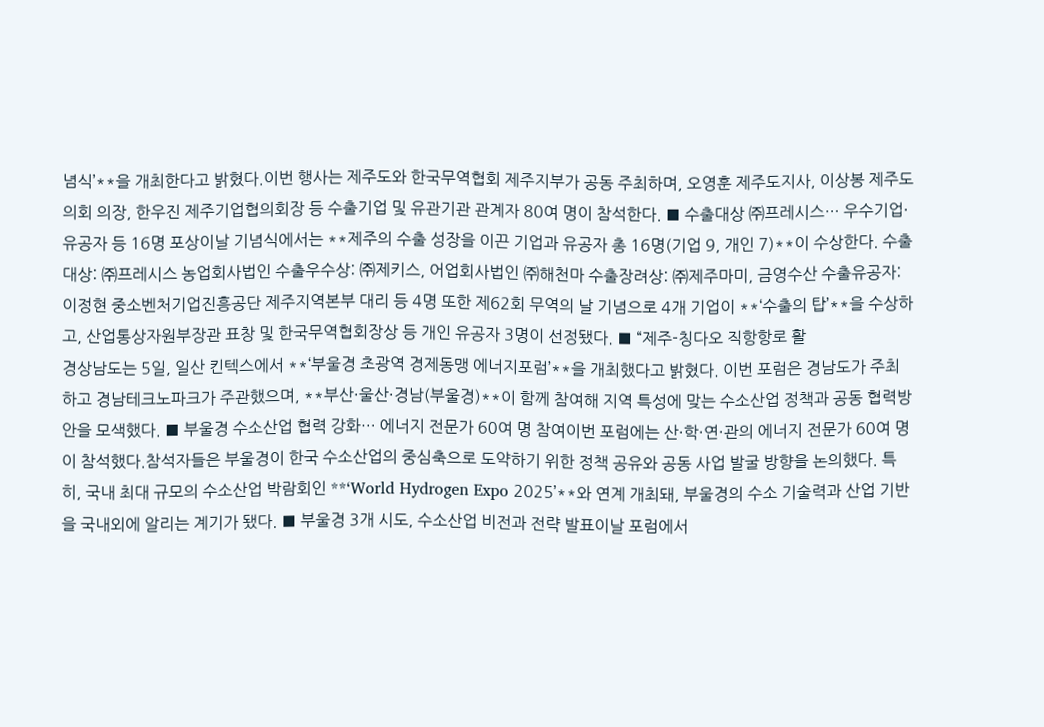념식’**을 개최한다고 밝혔다.이번 행사는 제주도와 한국무역협회 제주지부가 공동 주최하며, 오영훈 제주도지사, 이상봉 제주도의회 의장, 한우진 제주기업협의회장 등 수출기업 및 유관기관 관계자 80여 명이 참석한다. ■ 수출대상 ㈜프레시스… 우수기업·유공자 등 16명 포상이날 기념식에서는 **제주의 수출 성장을 이끈 기업과 유공자 총 16명(기업 9, 개인 7)**이 수상한다. 수출대상: ㈜프레시스 농업회사법인 수출우수상: ㈜제키스, 어업회사법인 ㈜해천마 수출장려상: ㈜제주마미, 금영수산 수출유공자: 이정현 중소벤처기업진흥공단 제주지역본부 대리 등 4명 또한 제62회 무역의 날 기념으로 4개 기업이 **‘수출의 탑’**을 수상하고, 산업통상자원부장관 표창 및 한국무역협회장상 등 개인 유공자 3명이 선정됐다. ■ “제주-칭다오 직항항로 활
경상남도는 5일, 일산 킨텍스에서 **‘부울경 초광역 경제동맹 에너지포럼’**을 개최했다고 밝혔다. 이번 포럼은 경남도가 주최하고 경남테크노파크가 주관했으며, **부산·울산·경남(부울경)**이 함께 참여해 지역 특성에 맞는 수소산업 정책과 공동 협력방안을 모색했다. ■ 부울경 수소산업 협력 강화… 에너지 전문가 60여 명 참여이번 포럼에는 산·학·연·관의 에너지 전문가 60여 명이 참석했다.참석자들은 부울경이 한국 수소산업의 중심축으로 도약하기 위한 정책 공유와 공동 사업 발굴 방향을 논의했다. 특히, 국내 최대 규모의 수소산업 박람회인 **‘World Hydrogen Expo 2025’**와 연계 개최돼, 부울경의 수소 기술력과 산업 기반을 국내외에 알리는 계기가 됐다. ■ 부울경 3개 시도, 수소산업 비전과 전략 발표이날 포럼에서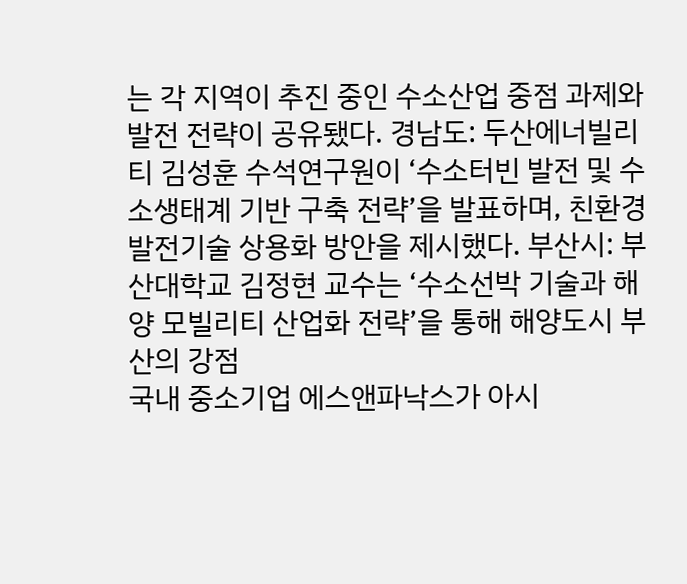는 각 지역이 추진 중인 수소산업 중점 과제와 발전 전략이 공유됐다. 경남도: 두산에너빌리티 김성훈 수석연구원이 ‘수소터빈 발전 및 수소생태계 기반 구축 전략’을 발표하며, 친환경 발전기술 상용화 방안을 제시했다. 부산시: 부산대학교 김정현 교수는 ‘수소선박 기술과 해양 모빌리티 산업화 전략’을 통해 해양도시 부산의 강점
국내 중소기업 에스앤파낙스가 아시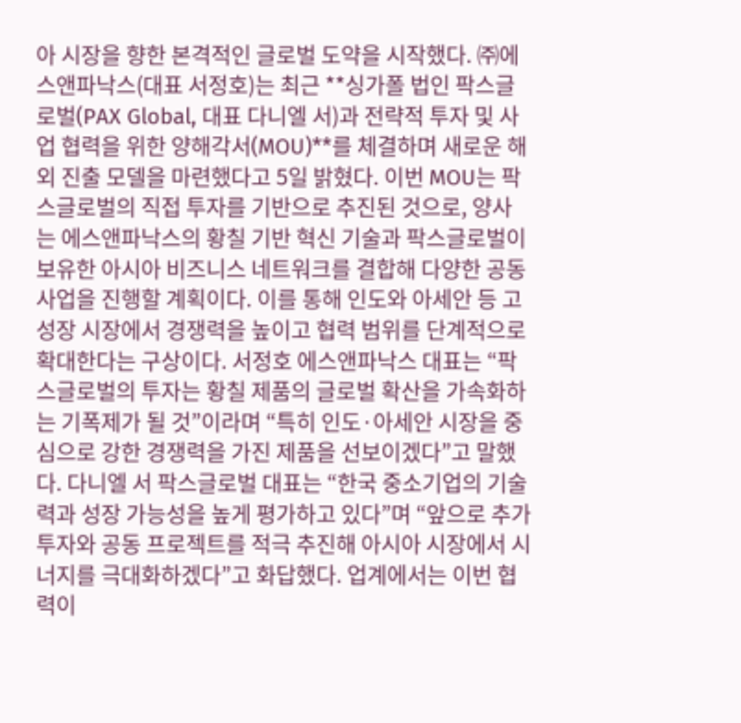아 시장을 향한 본격적인 글로벌 도약을 시작했다. ㈜에스앤파낙스(대표 서정호)는 최근 **싱가폴 법인 팍스글로벌(PAX Global, 대표 다니엘 서)과 전략적 투자 및 사업 협력을 위한 양해각서(MOU)**를 체결하며 새로운 해외 진출 모델을 마련했다고 5일 밝혔다. 이번 MOU는 팍스글로벌의 직접 투자를 기반으로 추진된 것으로, 양사는 에스앤파낙스의 황칠 기반 혁신 기술과 팍스글로벌이 보유한 아시아 비즈니스 네트워크를 결합해 다양한 공동 사업을 진행할 계획이다. 이를 통해 인도와 아세안 등 고성장 시장에서 경쟁력을 높이고 협력 범위를 단계적으로 확대한다는 구상이다. 서정호 에스앤파낙스 대표는 “팍스글로벌의 투자는 황칠 제품의 글로벌 확산을 가속화하는 기폭제가 될 것”이라며 “특히 인도·아세안 시장을 중심으로 강한 경쟁력을 가진 제품을 선보이겠다”고 말했다. 다니엘 서 팍스글로벌 대표는 “한국 중소기업의 기술력과 성장 가능성을 높게 평가하고 있다”며 “앞으로 추가 투자와 공동 프로젝트를 적극 추진해 아시아 시장에서 시너지를 극대화하겠다”고 화답했다. 업계에서는 이번 협력이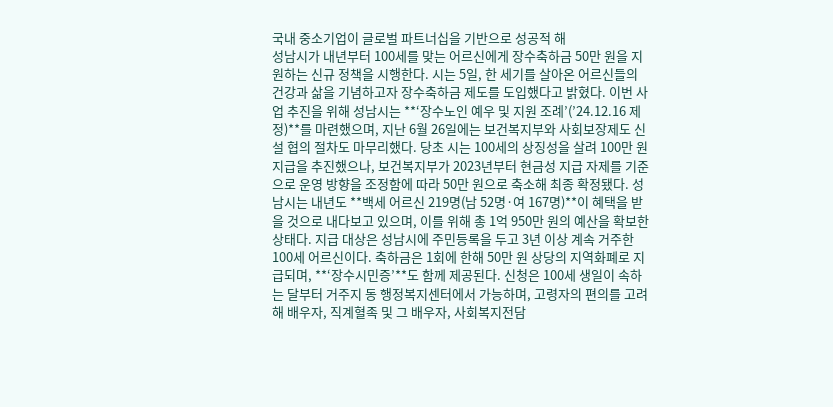국내 중소기업이 글로벌 파트너십을 기반으로 성공적 해
성남시가 내년부터 100세를 맞는 어르신에게 장수축하금 50만 원을 지원하는 신규 정책을 시행한다. 시는 5일, 한 세기를 살아온 어르신들의 건강과 삶을 기념하고자 장수축하금 제도를 도입했다고 밝혔다. 이번 사업 추진을 위해 성남시는 **‘장수노인 예우 및 지원 조례’(’24.12.16 제정)**를 마련했으며, 지난 6월 26일에는 보건복지부와 사회보장제도 신설 협의 절차도 마무리했다. 당초 시는 100세의 상징성을 살려 100만 원 지급을 추진했으나, 보건복지부가 2023년부터 현금성 지급 자제를 기준으로 운영 방향을 조정함에 따라 50만 원으로 축소해 최종 확정됐다. 성남시는 내년도 **백세 어르신 219명(남 52명·여 167명)**이 혜택을 받을 것으로 내다보고 있으며, 이를 위해 총 1억 950만 원의 예산을 확보한 상태다. 지급 대상은 성남시에 주민등록을 두고 3년 이상 계속 거주한 100세 어르신이다. 축하금은 1회에 한해 50만 원 상당의 지역화폐로 지급되며, **‘장수시민증’**도 함께 제공된다. 신청은 100세 생일이 속하는 달부터 거주지 동 행정복지센터에서 가능하며, 고령자의 편의를 고려해 배우자, 직계혈족 및 그 배우자, 사회복지전담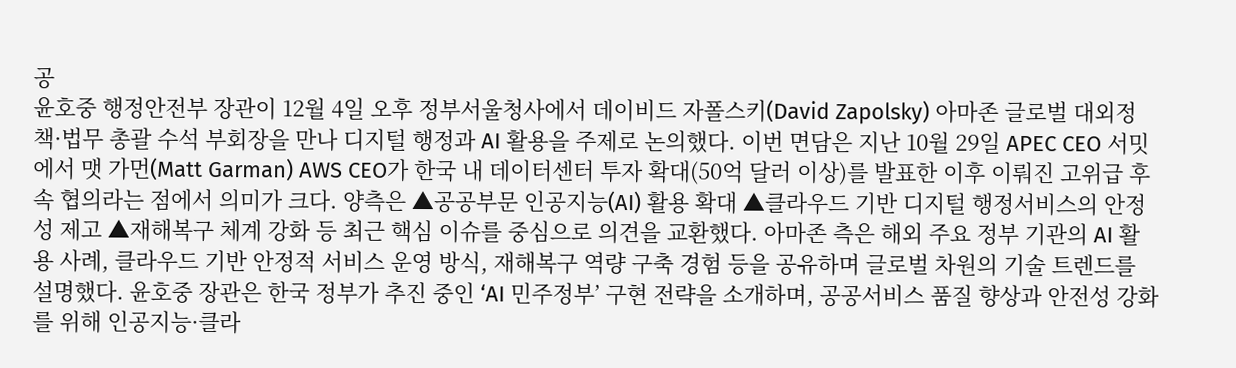공
윤호중 행정안전부 장관이 12월 4일 오후 정부서울청사에서 데이비드 자폴스키(David Zapolsky) 아마존 글로벌 대외정책·법무 총괄 수석 부회장을 만나 디지털 행정과 AI 활용을 주제로 논의했다. 이번 면담은 지난 10월 29일 APEC CEO 서밋에서 맷 가먼(Matt Garman) AWS CEO가 한국 내 데이터센터 투자 확대(50억 달러 이상)를 발표한 이후 이뤄진 고위급 후속 협의라는 점에서 의미가 크다. 양측은 ▲공공부문 인공지능(AI) 활용 확대 ▲클라우드 기반 디지털 행정서비스의 안정성 제고 ▲재해복구 체계 강화 등 최근 핵심 이슈를 중심으로 의견을 교환했다. 아마존 측은 해외 주요 정부 기관의 AI 활용 사례, 클라우드 기반 안정적 서비스 운영 방식, 재해복구 역량 구축 경험 등을 공유하며 글로벌 차원의 기술 트렌드를 설명했다. 윤호중 장관은 한국 정부가 추진 중인 ‘AI 민주정부’ 구현 전략을 소개하며, 공공서비스 품질 향상과 안전성 강화를 위해 인공지능·클라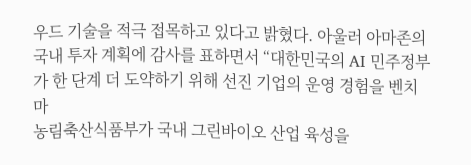우드 기술을 적극 접목하고 있다고 밝혔다. 아울러 아마존의 국내 투자 계획에 감사를 표하면서 “대한민국의 AI 민주정부가 한 단계 더 도약하기 위해 선진 기업의 운영 경험을 벤치마
농림축산식품부가 국내 그린바이오 산업 육성을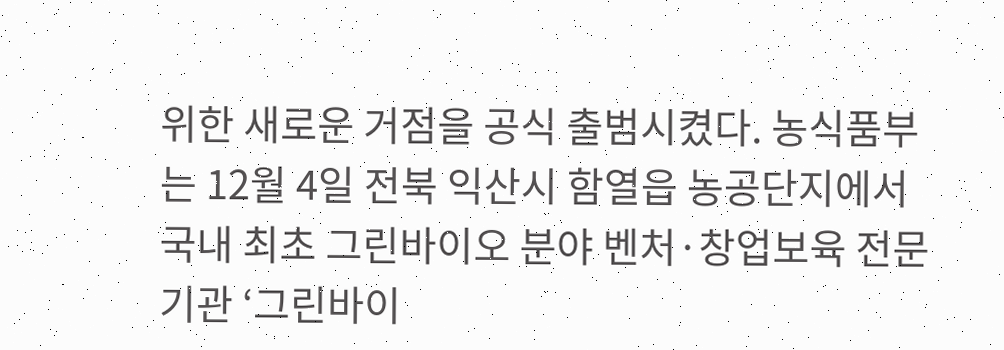위한 새로운 거점을 공식 출범시켰다. 농식품부는 12월 4일 전북 익산시 함열읍 농공단지에서 국내 최초 그린바이오 분야 벤처·창업보육 전문기관 ‘그린바이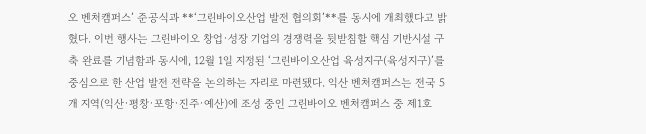오 벤처캠퍼스’ 준공식과 **‘그린바이오산업 발전 협의회’**를 동시에 개최했다고 밝혔다. 이번 행사는 그린바이오 창업·성장 기업의 경쟁력을 뒷받침할 핵심 기반시설 구축 완료를 기념함과 동시에, 12월 1일 지정된 ‘그린바이오산업 육성지구(육성지구)’를 중심으로 한 산업 발전 전략을 논의하는 자리로 마련됐다. 익산 벤처캠퍼스는 전국 5개 지역(익산·평창·포항·진주·예산)에 조성 중인 그린바이오 벤처캠퍼스 중 제1호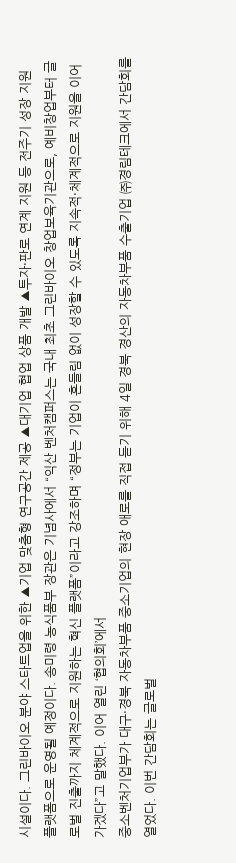시설이다. 그린바이오 분야 스타트업을 위한 ▲기업 맞춤형 연구공간 제공 ▲대기업 협업 상품 개발 ▲투자·판로 연계 지원 등 전주기 성장 지원 플랫폼으로 운영될 예정이다. 송미령 농식품부 장관은 기념사에서 “익산 벤처캠퍼스는 국내 최초 그린바이오 창업보육기관으로, 예비창업부터 글로벌 진출까지 체계적으로 지원하는 혁신 플랫폼”이라고 강조하며 “정부는 기업이 흔들림 없이 성장할 수 있도록 지속적·체계적으로 지원을 이어가겠다”고 말했다. 이어 열린 ‘협의회’에서
중소벤처기업부가 대구·경북 자동차부품 중소기업의 현장 애로를 직접 듣기 위해 4일 경북 경산의 자동차부품 수출기업 ㈜경림테크에서 간담회를 열었다. 이번 간담회는 글로벌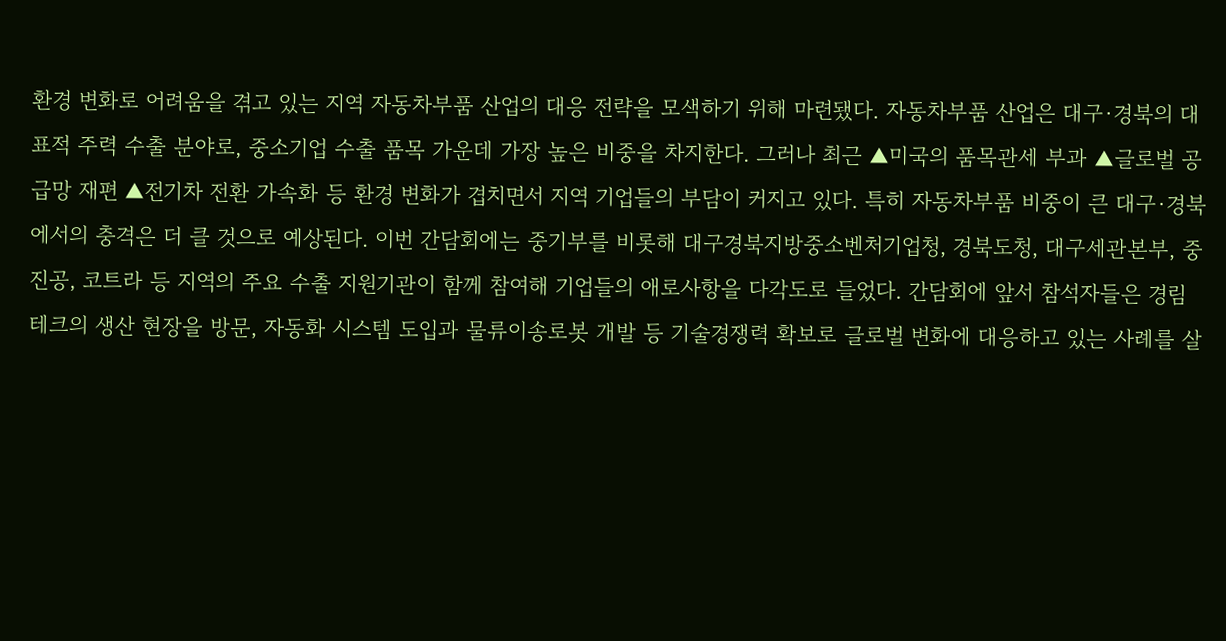환경 변화로 어려움을 겪고 있는 지역 자동차부품 산업의 대응 전략을 모색하기 위해 마련됐다. 자동차부품 산업은 대구·경북의 대표적 주력 수출 분야로, 중소기업 수출 품목 가운데 가장 높은 비중을 차지한다. 그러나 최근 ▲미국의 품목관세 부과 ▲글로벌 공급망 재편 ▲전기차 전환 가속화 등 환경 변화가 겹치면서 지역 기업들의 부담이 커지고 있다. 특히 자동차부품 비중이 큰 대구·경북에서의 충격은 더 클 것으로 예상된다. 이번 간담회에는 중기부를 비롯해 대구경북지방중소벤처기업청, 경북도청, 대구세관본부, 중진공, 코트라 등 지역의 주요 수출 지원기관이 함께 참여해 기업들의 애로사항을 다각도로 들었다. 간담회에 앞서 참석자들은 경림테크의 생산 현장을 방문, 자동화 시스템 도입과 물류이송로봇 개발 등 기술경쟁력 확보로 글로벌 변화에 대응하고 있는 사례를 살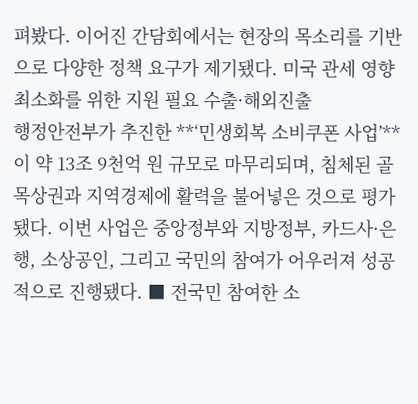펴봤다. 이어진 간담회에서는 현장의 목소리를 기반으로 다양한 정책 요구가 제기됐다. 미국 관세 영향 최소화를 위한 지원 필요 수출·해외진출
행정안전부가 추진한 **‘민생회복 소비쿠폰 사업’**이 약 13조 9천억 원 규모로 마무리되며, 침체된 골목상권과 지역경제에 활력을 불어넣은 것으로 평가됐다. 이번 사업은 중앙정부와 지방정부, 카드사·은행, 소상공인, 그리고 국민의 참여가 어우러져 성공적으로 진행됐다. ■ 전국민 참여한 소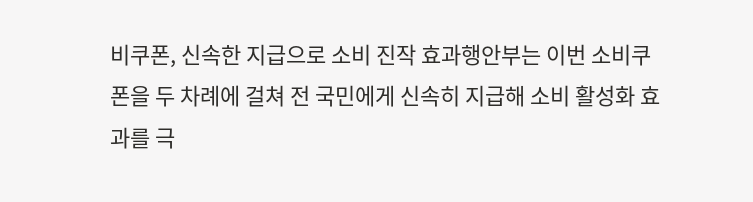비쿠폰, 신속한 지급으로 소비 진작 효과행안부는 이번 소비쿠폰을 두 차례에 걸쳐 전 국민에게 신속히 지급해 소비 활성화 효과를 극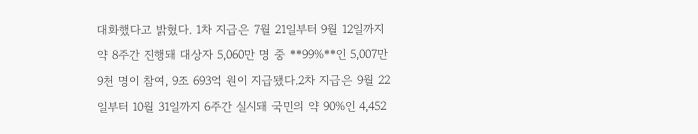대화했다고 밝혔다. 1차 지급은 7월 21일부터 9월 12일까지 약 8주간 진행돼 대상자 5,060만 명 중 **99%**인 5,007만 9천 명이 참여, 9조 693억 원이 지급됐다.2차 지급은 9월 22일부터 10월 31일까지 6주간 실시돼 국민의 약 90%인 4,452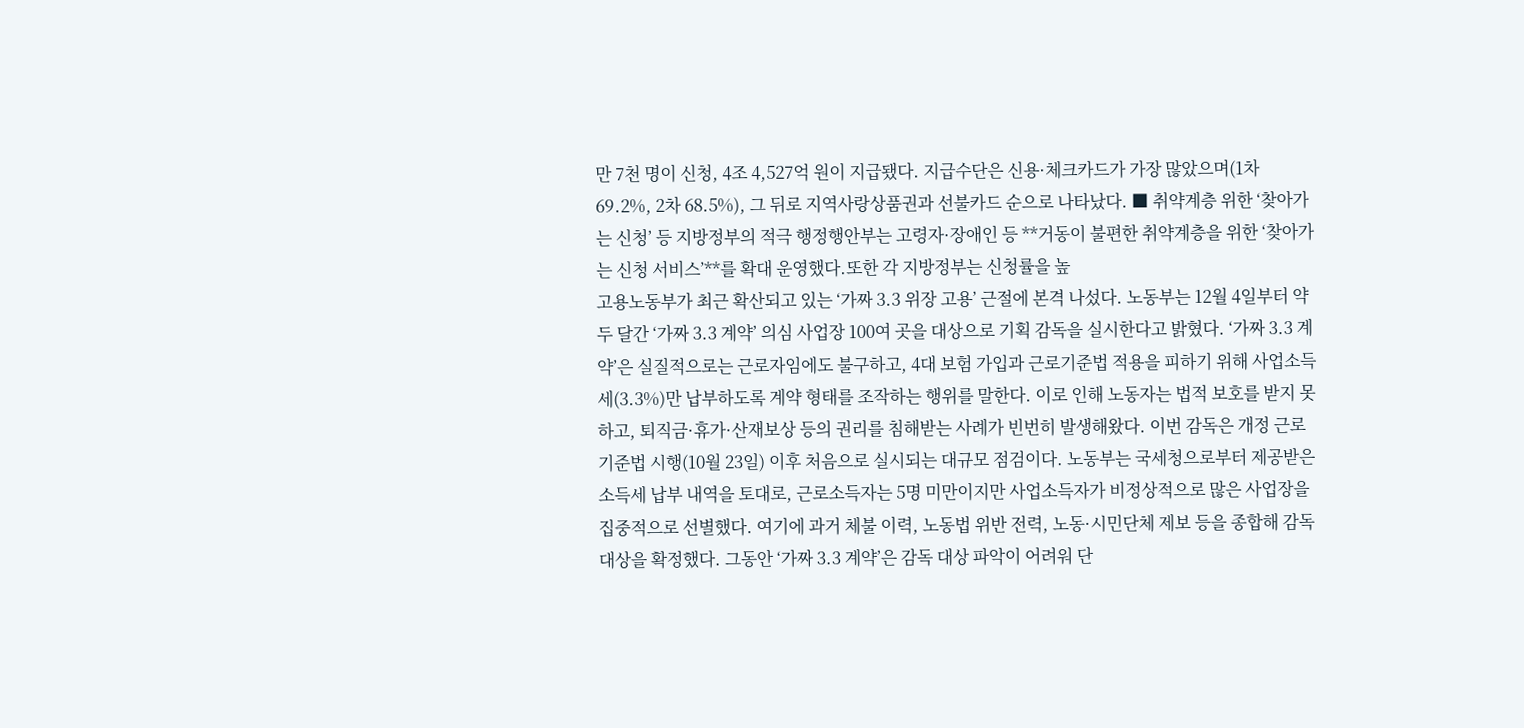만 7천 명이 신청, 4조 4,527억 원이 지급됐다. 지급수단은 신용·체크카드가 가장 많았으며(1차 69.2%, 2차 68.5%), 그 뒤로 지역사랑상품권과 선불카드 순으로 나타났다. ■ 취약계층 위한 ‘찾아가는 신청’ 등 지방정부의 적극 행정행안부는 고령자·장애인 등 **거동이 불편한 취약계층을 위한 ‘찾아가는 신청 서비스’**를 확대 운영했다.또한 각 지방정부는 신청률을 높
고용노동부가 최근 확산되고 있는 ‘가짜 3.3 위장 고용’ 근절에 본격 나섰다. 노동부는 12월 4일부터 약 두 달간 ‘가짜 3.3 계약’ 의심 사업장 100여 곳을 대상으로 기획 감독을 실시한다고 밝혔다. ‘가짜 3.3 계약’은 실질적으로는 근로자임에도 불구하고, 4대 보험 가입과 근로기준법 적용을 피하기 위해 사업소득세(3.3%)만 납부하도록 계약 형태를 조작하는 행위를 말한다. 이로 인해 노동자는 법적 보호를 받지 못하고, 퇴직금·휴가·산재보상 등의 권리를 침해받는 사례가 빈번히 발생해왔다. 이번 감독은 개정 근로기준법 시행(10월 23일) 이후 처음으로 실시되는 대규모 점검이다. 노동부는 국세청으로부터 제공받은 소득세 납부 내역을 토대로, 근로소득자는 5명 미만이지만 사업소득자가 비정상적으로 많은 사업장을 집중적으로 선별했다. 여기에 과거 체불 이력, 노동법 위반 전력, 노동·시민단체 제보 등을 종합해 감독 대상을 확정했다. 그동안 ‘가짜 3.3 계약’은 감독 대상 파악이 어려워 단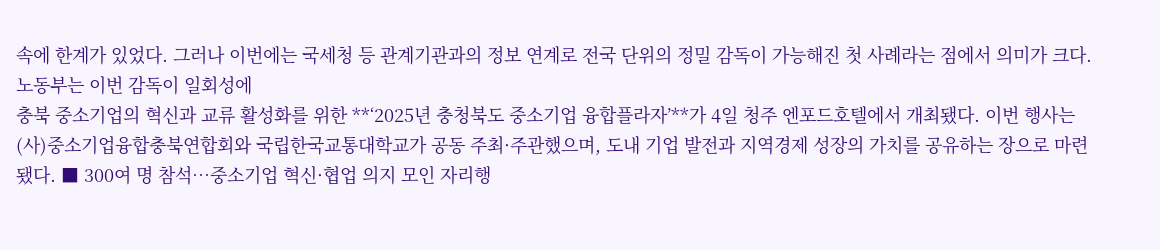속에 한계가 있었다. 그러나 이번에는 국세청 등 관계기관과의 정보 연계로 전국 단위의 정밀 감독이 가능해진 첫 사례라는 점에서 의미가 크다. 노동부는 이번 감독이 일회성에
충북 중소기업의 혁신과 교류 활성화를 위한 **‘2025년 충청북도 중소기업 융합플라자’**가 4일 청주 엔포드호텔에서 개최됐다. 이번 행사는 (사)중소기업융합충북연합회와 국립한국교통대학교가 공동 주최·주관했으며, 도내 기업 발전과 지역경제 성장의 가치를 공유하는 장으로 마련됐다. ■ 300여 명 참석…중소기업 혁신·협업 의지 모인 자리행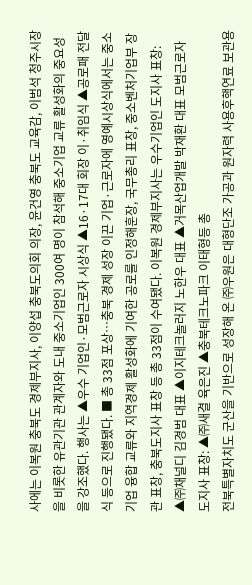사에는 이복원 충북도 경제부지사, 이양섭 충북도의회 의장, 윤건영 충북도 교육감, 이범석 청주시장을 비롯한 유관기관 관계자와 도내 중소기업인 300여 명이 참석해 중소기업 교류 활성화의 중요성을 강조했다. 행사는 ▲우수 기업인·모범근로자 시상식 ▲16·17대 회장 이·취임식 ▲공로패 전달식 등으로 진행됐다. ■ 총 33점 포상…충북 경제 성장 이끈 기업·근로자에 영예시상식에서는 중소기업 융합 교류와 지역경제 활성화에 기여한 공로를 인정해훈장, 국무총리 표창, 중소벤처기업부 장관 표창, 충북도지사 표창 등 총 33점이 수여됐다. 이복원 경제부지사는 우수기업인 도지사 표창: ▲㈜채널디 김경범 대표 ▲이지테크놀러지 노한우 대표 ▲거목산업개발 박재환 대표 모범근로자 도지사 표창: ▲㈜새결 육은진 ▲충북테크노파크 이태형등 총
전북특별자치도 군산을 기반으로 성장해 온 ㈜우원은 대형단조 가공과 원자력 사용후핵연료 보관용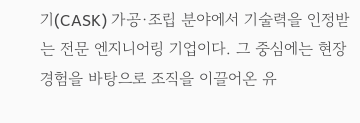기(CASK) 가공·조립 분야에서 기술력을 인정받는 전문 엔지니어링 기업이다. 그 중심에는 현장 경험을 바탕으로 조직을 이끌어온 유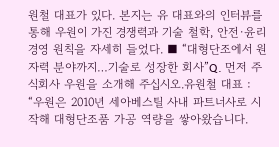원철 대표가 있다. 본지는 유 대표와의 인터뷰를 통해 우원이 가진 경쟁력과 기술 철학, 안전·윤리 경영 원칙을 자세히 들었다. ■ “대형단조에서 원자력 분야까지…기술로 성장한 회사”Q. 먼저 주식회사 우원을 소개해 주십시오.유원철 대표 : “우원은 2010년 세아베스틸 사내 파트너사로 시작해 대형단조품 가공 역량을 쌓아왔습니다.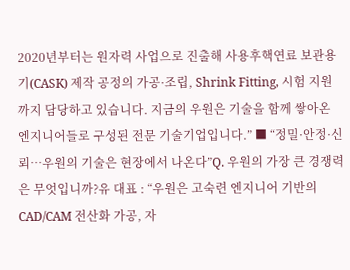2020년부터는 원자력 사업으로 진출해 사용후핵연료 보관용기(CASK) 제작 공정의 가공·조립, Shrink Fitting, 시험 지원까지 담당하고 있습니다. 지금의 우원은 기술을 함께 쌓아온 엔지니어들로 구성된 전문 기술기업입니다.” ■ “정밀·안정·신뢰…우원의 기술은 현장에서 나온다”Q. 우원의 가장 큰 경쟁력은 무엇입니까?유 대표 : “우원은 고숙련 엔지니어 기반의 CAD/CAM 전산화 가공, 자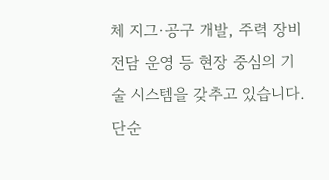체 지그·공구 개발, 주력 장비 전담 운영 등 현장 중심의 기술 시스템을 갖추고 있습니다. 단순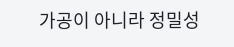가공이 아니라 정밀성